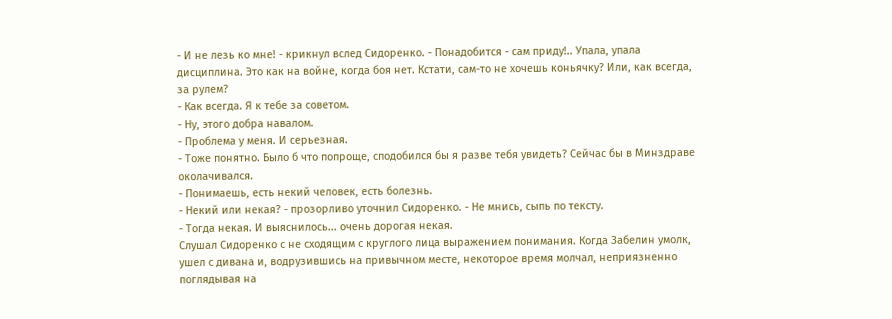- И не лезь ко мне! - крикнул вслед Сидоренко. - Понадобится - сам приду!.. Упала, упала дисциплина. Это как на войне, когда боя нет. Кстати, сам-то не хочешь коньячку? Или, как всегда, за рулем?
- Как всегда. Я к тебе за советом.
- Ну, этого добра навалом.
- Проблема у меня. И серьезная.
- Тоже понятно. Было б что попроще, сподобился бы я разве тебя увидеть? Сейчас бы в Минздраве околачивался.
- Понимаешь, есть некий человек, есть болезнь.
- Некий или некая? - прозорливо уточнил Сидоренко. - Не мнись, сыпь по тексту.
- Тогда некая. И выяснилось... очень дорогая некая.
Слушал Сидоренко с не сходящим с круглого лица выражением понимания. Когда Забелин умолк, ушел с дивана и, водрузившись на привычном месте, некоторое время молчал, неприязненно поглядывая на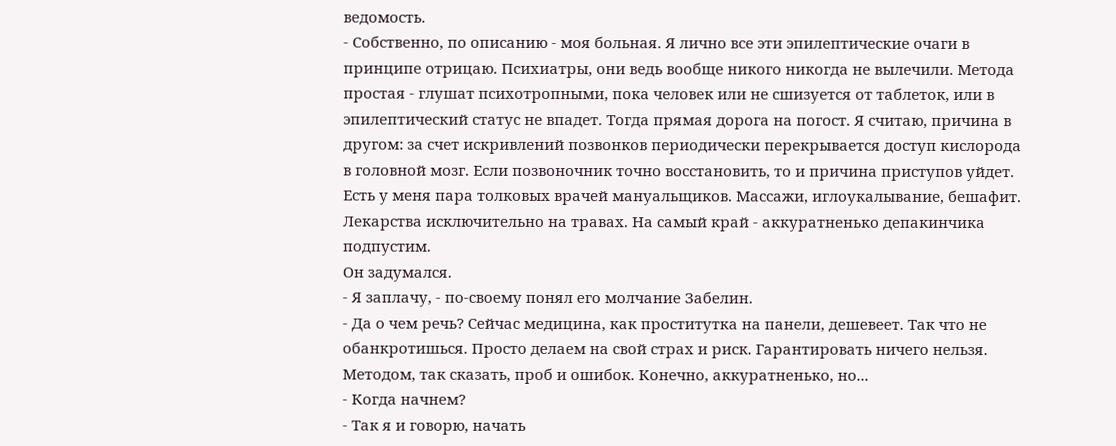ведомость.
- Собственно, по описанию - моя больная. Я лично все эти эпилептические очаги в принципе отрицаю. Психиатры, они ведь вообще никого никогда не вылечили. Метода простая - глушат психотропными, пока человек или не сшизуется от таблеток, или в эпилептический статус не впадет. Тогда прямая дорога на погост. Я считаю, причина в другом: за счет искривлений позвонков периодически перекрывается доступ кислорода в головной мозг. Если позвоночник точно восстановить, то и причина приступов уйдет. Есть у меня пара толковых врачей мануальщиков. Массажи, иглоукалывание, бешафит. Лекарства исключительно на травах. На самый край - аккуратненько депакинчика подпустим.
Он задумался.
- Я заплачу, - по-своему понял его молчание Забелин.
- Да о чем речь? Сейчас медицина, как проститутка на панели, дешевеет. Так что не обанкротишься. Просто делаем на свой страх и риск. Гарантировать ничего нельзя. Методом, так сказать, проб и ошибок. Конечно, аккуратненько, но...
- Когда начнем?
- Так я и говорю, начать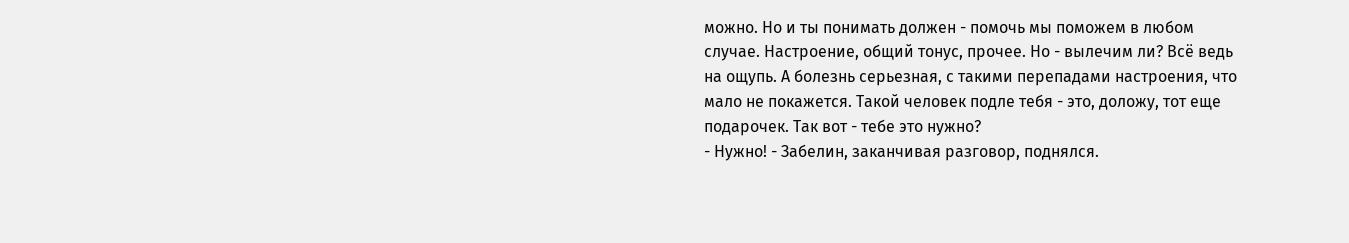можно. Но и ты понимать должен - помочь мы поможем в любом случае. Настроение, общий тонус, прочее. Но - вылечим ли? Всё ведь на ощупь. А болезнь серьезная, с такими перепадами настроения, что мало не покажется. Такой человек подле тебя - это, доложу, тот еще подарочек. Так вот - тебе это нужно?
- Нужно! - Забелин, заканчивая разговор, поднялся.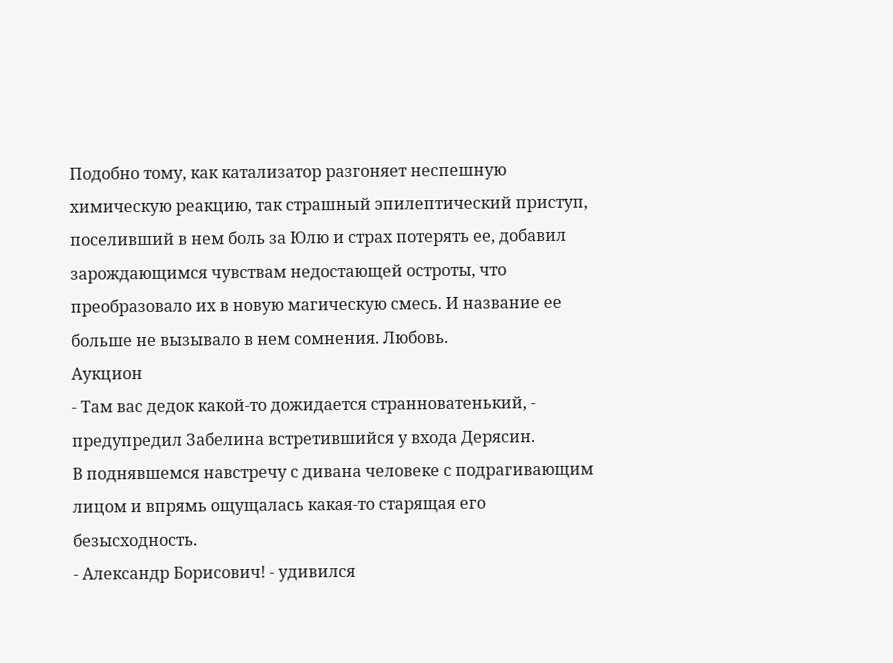Подобно тому, как катализатор разгоняет неспешную химическую реакцию, так страшный эпилептический приступ, поселивший в нем боль за Юлю и страх потерять ее, добавил зарождающимся чувствам недостающей остроты, что преобразовало их в новую магическую смесь. И название ее больше не вызывало в нем сомнения. Любовь.
Аукцион
- Там вас дедок какой-то дожидается странноватенький, - предупредил Забелина встретившийся у входа Дерясин.
В поднявшемся навстречу с дивана человеке с подрагивающим лицом и впрямь ощущалась какая-то старящая его безысходность.
- Александр Борисович! - удивился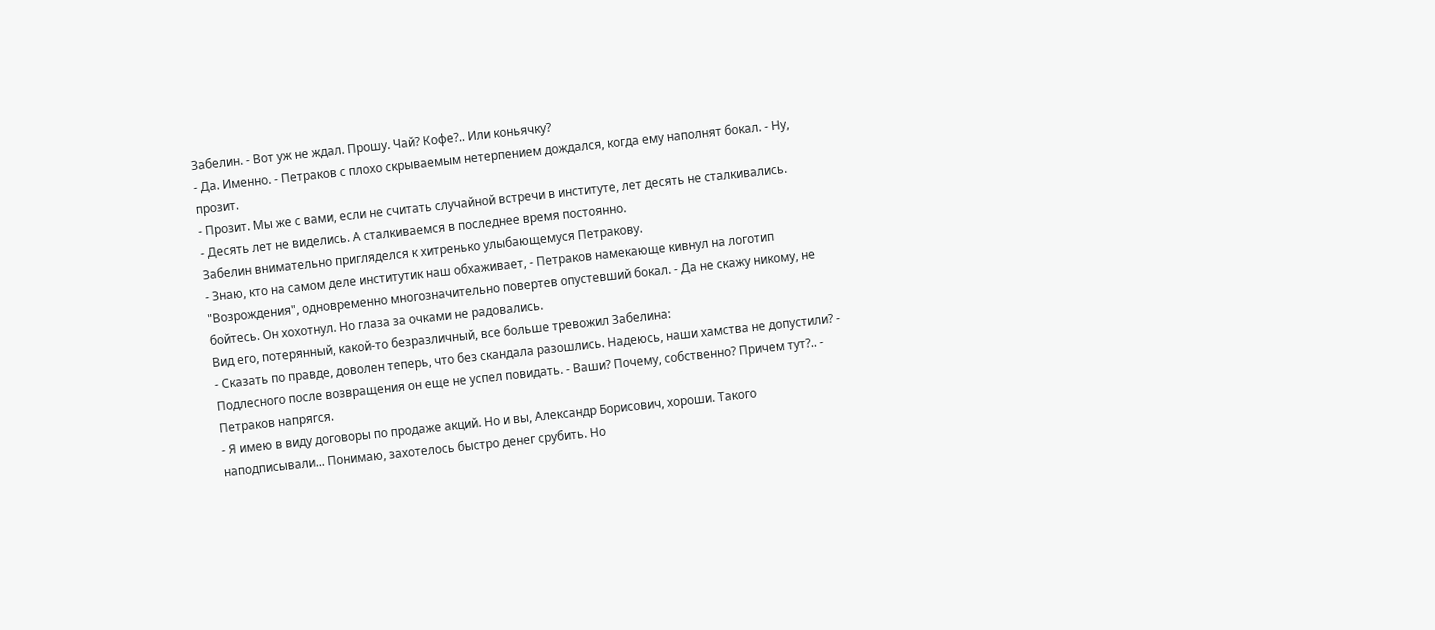Забелин. - Вот уж не ждал. Прошу. Чай? Кофе?.. Или коньячку?
- Да. Именно. - Петраков с плохо скрываемым нетерпением дождался, когда ему наполнят бокал. - Ну, прозит.
- Прозит. Мы же с вами, если не считать случайной встречи в институте, лет десять не сталкивались.
- Десять лет не виделись. А сталкиваемся в последнее время постоянно.
Забелин внимательно пригляделся к хитренько улыбающемуся Петракову.
- Знаю, кто на самом деле институтик наш обхаживает, - Петраков намекающе кивнул на логотип "Возрождения", одновременно многозначительно повертев опустевший бокал. - Да не скажу никому, не бойтесь. Он хохотнул. Но глаза за очками не радовались.
Вид его, потерянный, какой-то безразличный, все больше тревожил Забелина:
- Сказать по правде, доволен теперь, что без скандала разошлись. Надеюсь, наши хамства не допустили? - Подлесного после возвращения он еще не успел повидать. - Ваши? Почему, собственно? Причем тут?.. - Петраков напрягся.
- Я имею в виду договоры по продаже акций. Но и вы, Александр Борисович, хороши. Такого наподписывали... Понимаю, захотелось быстро денег срубить. Но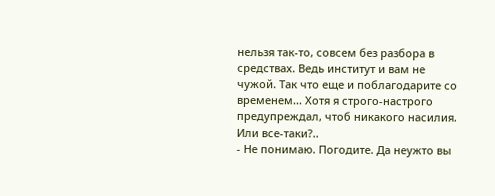нельзя так-то, совсем без разбора в средствах. Ведь институт и вам не чужой. Так что еще и поблагодарите со временем... Хотя я строго-настрого предупреждал, чтоб никакого насилия. Или все-таки?..
- Не понимаю. Погодите. Да неужто вы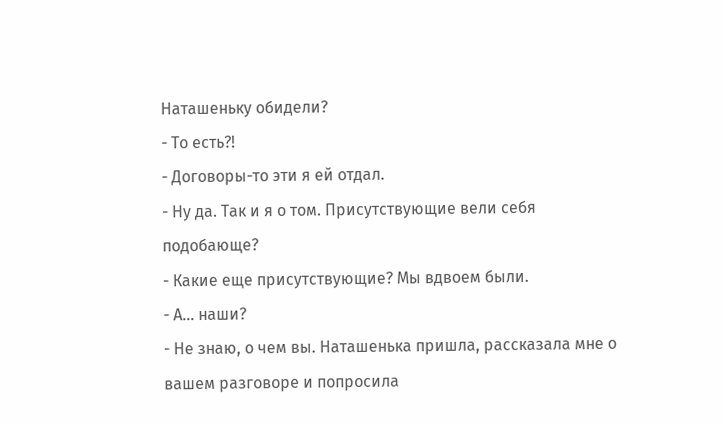Наташеньку обидели?
- То есть?!
- Договоры-то эти я ей отдал.
- Ну да. Так и я о том. Присутствующие вели себя подобающе?
- Какие еще присутствующие? Мы вдвоем были.
- А... наши?
- Не знаю, о чем вы. Наташенька пришла, рассказала мне о вашем разговоре и попросила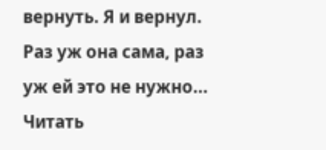вернуть. Я и вернул. Раз уж она сама, раз уж ей это не нужно...
Читать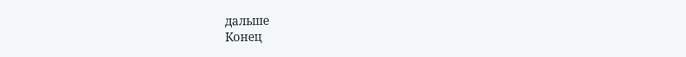дальше
Конец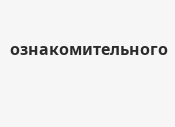ознакомительного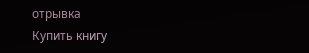отрывка
Купить книгу